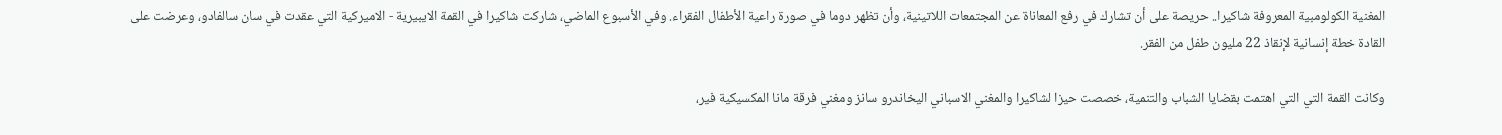المغنية الكولومبية المعروفة شاكيرا.. حريصة على أن تشارك في رفع المعاناة عن المجتمعات اللاتينية، وأن تظهر دوما في صورة راعية الأطفال الفقراء. وفي الأسبوع الماضي، شاركت شاكيرا في القمة الايبيرية - الاميركية التي عقدت في سان سالفادو، وعرضت على القادة خطة إنسانية لإنقاذ 22 مليون طفل من الفقر.

وكانت القمة التي التي اهتمت بقضايا الشباب والتنمية، خصصت حيزا لشاكيرا والمغني الاسباني اليخاندرو سانز ومغني فرقة مانا المكسيكية فير،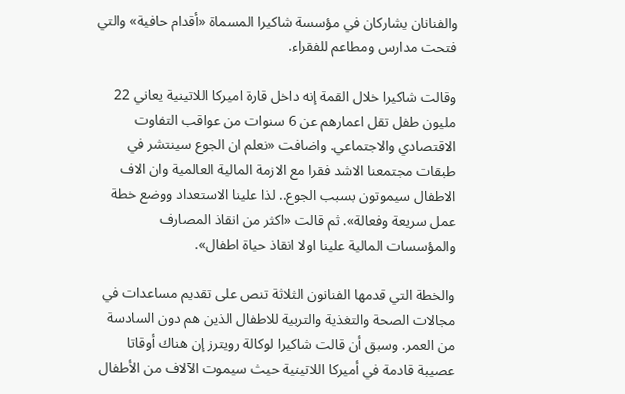والفنانان يشاركان في مؤسسة شاكيرا المسماة «أقدام حافية» والتي فتحت مدارس ومطاعم للفقراء.

وقالت شاكيرا خلال القمة إنه داخل قارة اميركا اللاتينية يعاني 22 مليون طفل تقل اعمارهم عن 6 سنوات من عواقب التفاوت الاقتصادي والاجتماعي. واضافت «نعلم ان الجوع سينتشر في طبقات مجتمعنا الاشد فقرا مع الازمة المالية العالمية وان الاف الاطفال سيموتون بسبب الجوع.. لذا علينا الاستعداد ووضع خطة عمل سريعة وفعالة». ثم قالت «اكثر من انقاذ المصارف والمؤسسات المالية علينا اولا انقاذ حياة اطفال».

والخطة التي قدمها الفنانون الثلاثة تنص على تقديم مساعدات في مجالات الصحة والتغذية والتربية للاطفال الذين هم دون السادسة من العمر. وسبق أن قالت شاكيرا لوكالة رويترز إن هناك أوقاتا عصيبة قادمة في أميركا اللاتينية حيث سيموت الآلاف من الأطفال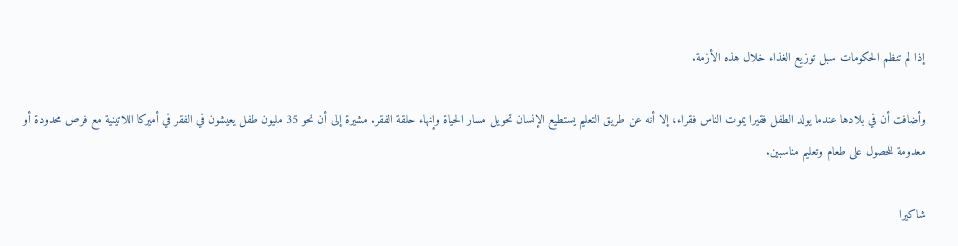إذا لم تنظم الحكومات سبل توزيع الغذاء خلال هذه الأزمة.

وأضافت أن في بلادها عندما يولد الطفل فقيرا يموت الناس فقراء، إلا أنه عن طريق التعليم يستطيع الإنسان تحويل مسار الحياة وإنهاء حلقة الفقر. مشيرة إلى أن نحو 35 مليون طفل يعيشون في الفقر في أميركا اللاتينية مع فرص محدودة أو معدومة للحصول على طعام وتعليم مناسبين.

شاكيرا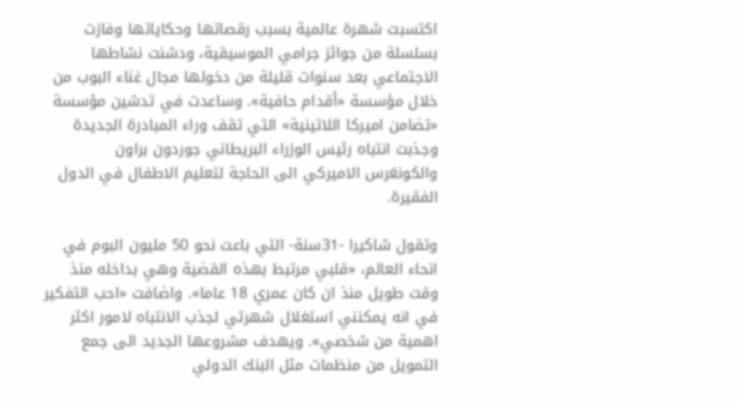اكتسبت شهرة عالمية بسبب رقصاتها وحكاياتها وفازت بسلسلة من جوائز جرامي الموسيقية، ودشنت نشاطها الاجتماعي بعد سنوات قليلة من دخولها مجال غناء البوب من خلال مؤسسة «أقدام حافية». وساعدت في تدشين مؤسسة «تضامن اميركا اللاتينية» التي تقف وراء المبادرة الجديدة وجذبت انتباه رئيس الوزراء البريطاني جوردون براون والكونغرس الاميركي الى الحاجة لتعليم الاطفال في الدول الفقيرة.

وتقول شاكيرا -31سنة- التي باعت نحو 50 مليون البوم في انحاء العالم، «قلبي مرتبط بهذه القضية وهي بداخله منذ وقت طويل منذ ان كان عمري 18 عاما». واضافت «احب التفكير في انه يمكنني استغلال شهرتي لجذب الانتباه لامور اكثر اهمية من شخصي». ويهدف مشروعها الجديد الى جمع التمويل من منظمات مثل البنك الدولي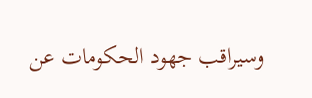وسيراقب جهود الحكومات عن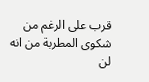قرب على الرغم من شكوى المطربة من انه لن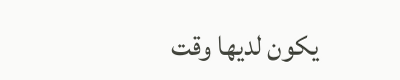يكون لديها وقت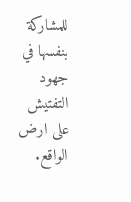للمشاركة بنفسها في جهود التفتيش على ارض الواقع.